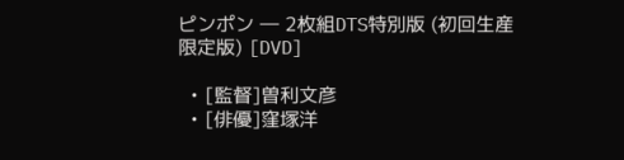ピンポン ― 2枚組DTS特別版 (初回生産限定版) [DVD]

  • [監督]曽利文彦
  • [俳優]窪塚洋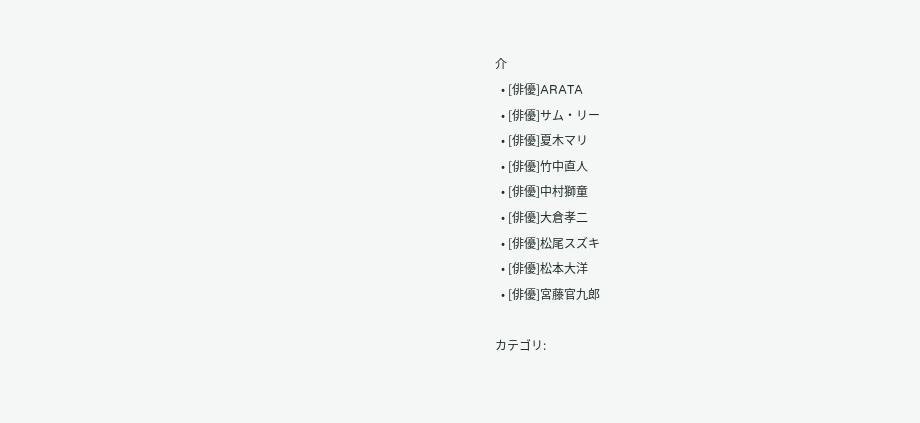介
  • [俳優]ARATA
  • [俳優]サム・リー
  • [俳優]夏木マリ
  • [俳優]竹中直人
  • [俳優]中村獅童
  • [俳優]大倉孝二
  • [俳優]松尾スズキ
  • [俳優]松本大洋
  • [俳優]宮藤官九郎

カテゴリ: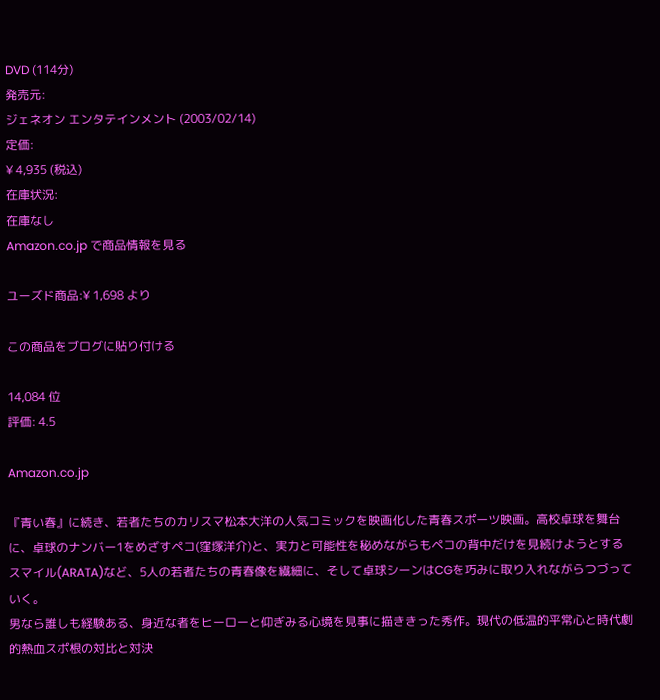DVD (114分)
発売元:
ジェネオン エンタテインメント (2003/02/14)
定価:
¥ 4,935 (税込)
在庫状況:
在庫なし
Amazon.co.jp で商品情報を見る

ユーズド商品:¥ 1,698 より

この商品をブログに貼り付ける

14,084 位
評価: 4.5

Amazon.co.jp

『青い春』に続き、若者たちのカリスマ松本大洋の人気コミックを映画化した青春スポーツ映画。高校卓球を舞台に、卓球のナンバー1をめざすペコ(窪塚洋介)と、実力と可能性を秘めながらもペコの背中だけを見続けようとするスマイル(ARATA)など、5人の若者たちの青春像を繊細に、そして卓球シーンはCGを巧みに取り入れながらつづっていく。
男なら誰しも経験ある、身近な者をヒーローと仰ぎみる心境を見事に描ききった秀作。現代の低温的平常心と時代劇的熱血スポ根の対比と対決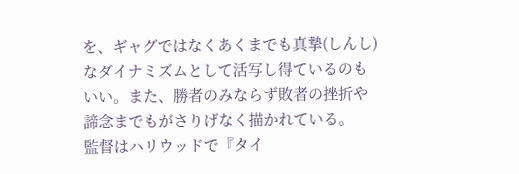を、ギャグではなくあくまでも真摯(しんし)なダイナミズムとして活写し得ているのもいい。また、勝者のみならず敗者の挫折や諦念までもがさりげなく描かれている。
監督はハリウッドで『タイ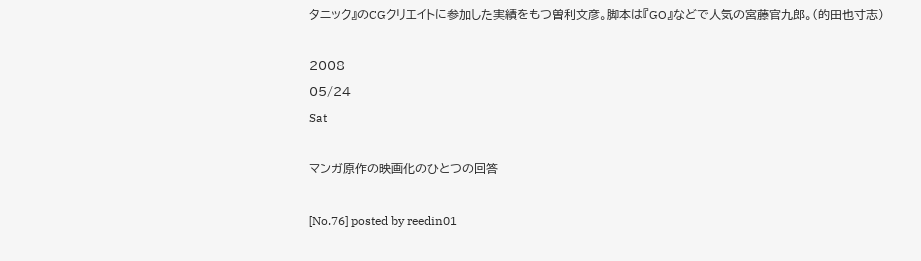タニック』のCGクリエイトに参加した実績をもつ曽利文彦。脚本は『GO』などで人気の宮藤官九郎。(的田也寸志)

2008
05/24
Sat

マンガ原作の映画化のひとつの回答

[No.76] posted by reedin01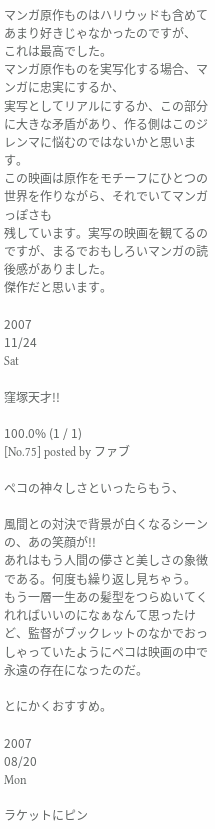マンガ原作ものはハリウッドも含めてあまり好きじゃなかったのですが、
これは最高でした。
マンガ原作ものを実写化する場合、マンガに忠実にするか、
実写としてリアルにするか、この部分に大きな矛盾があり、作る側はこのジレンマに悩むのではないかと思います。
この映画は原作をモチーフにひとつの世界を作りながら、それでいてマンガっぽさも
残しています。実写の映画を観てるのですが、まるでおもしろいマンガの読後感がありました。
傑作だと思います。

2007
11/24
Sat

窪塚天才!!

100.0% (1 / 1)
[No.75] posted by ファブ

ペコの神々しさといったらもう、

風間との対決で背景が白くなるシーンの、あの笑顔が!!
あれはもう人間の儚さと美しさの象徴である。何度も繰り返し見ちゃう。
もう一層一生あの髪型をつらぬいてくれればいいのになぁなんて思ったけど、監督がブックレットのなかでおっしゃっていたようにペコは映画の中で永遠の存在になったのだ。

とにかくおすすめ。

2007
08/20
Mon

ラケットにピン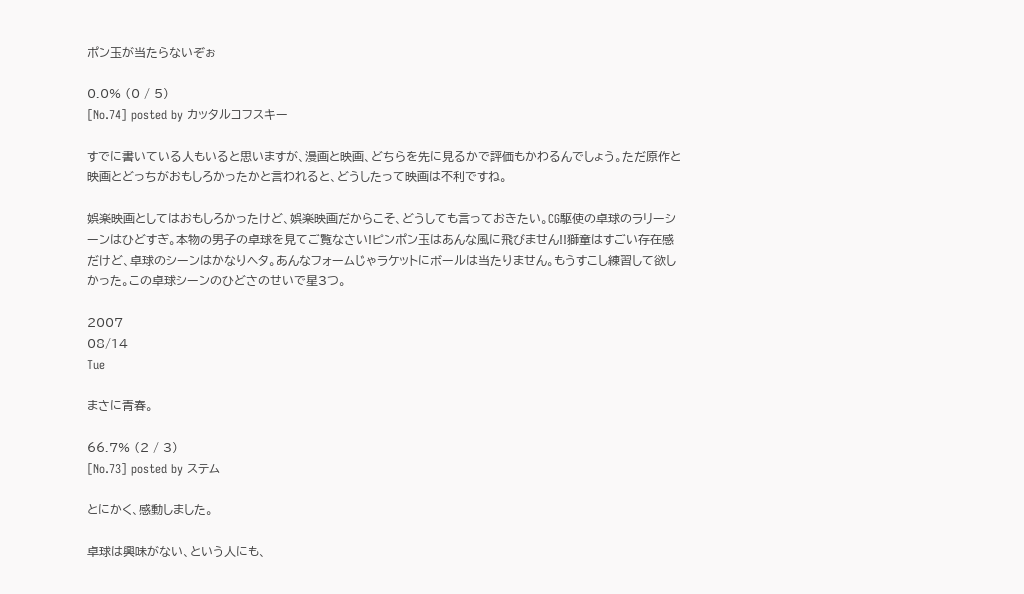ポン玉が当たらないぞぉ

0.0% (0 / 5)
[No.74] posted by カッタルコフスキー

すでに書いている人もいると思いますが、漫画と映画、どちらを先に見るかで評価もかわるんでしょう。ただ原作と映画とどっちがおもしろかったかと言われると、どうしたって映画は不利ですね。

娯楽映画としてはおもしろかったけど、娯楽映画だからこそ、どうしても言っておきたい。CG駆使の卓球のラリーシーンはひどすぎ。本物の男子の卓球を見てご覧なさい!ピンポン玉はあんな風に飛びません!!獅童はすごい存在感だけど、卓球のシーンはかなりヘタ。あんなフォームじゃラケットにボールは当たりません。もうすこし練習して欲しかった。この卓球シーンのひどさのせいで星3つ。

2007
08/14
Tue

まさに青春。

66.7% (2 / 3)
[No.73] posted by ステム

とにかく、感動しました。

卓球は興味がない、という人にも、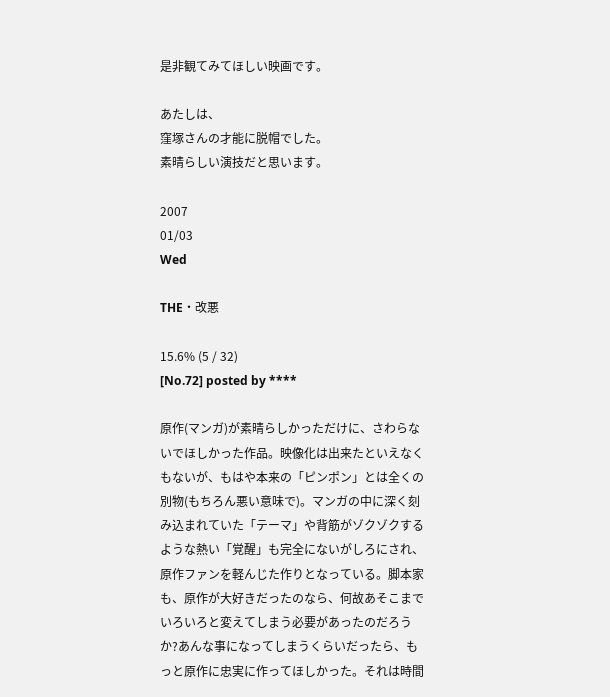是非観てみてほしい映画です。

あたしは、
窪塚さんの才能に脱帽でした。
素晴らしい演技だと思います。

2007
01/03
Wed

THE・改悪

15.6% (5 / 32)
[No.72] posted by ****

原作(マンガ)が素晴らしかっただけに、さわらないでほしかった作品。映像化は出来たといえなくもないが、もはや本来の「ピンポン」とは全くの別物(もちろん悪い意味で)。マンガの中に深く刻み込まれていた「テーマ」や背筋がゾクゾクするような熱い「覚醒」も完全にないがしろにされ、原作ファンを軽んじた作りとなっている。脚本家も、原作が大好きだったのなら、何故あそこまでいろいろと変えてしまう必要があったのだろうか?あんな事になってしまうくらいだったら、もっと原作に忠実に作ってほしかった。それは時間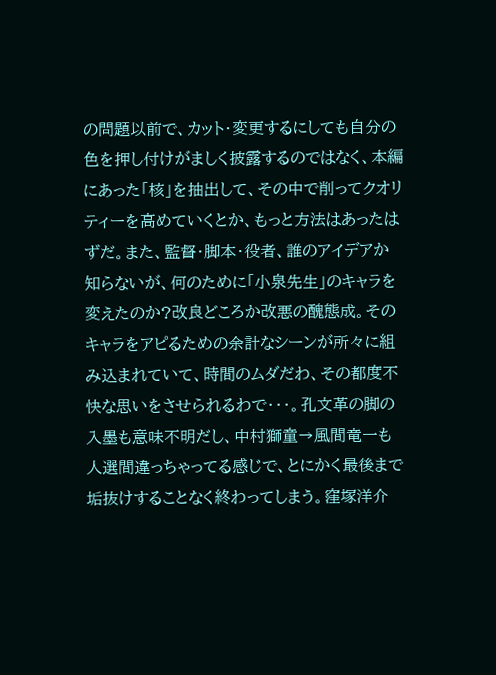の問題以前で、カット・変更するにしても自分の色を押し付けがましく披露するのではなく、本編にあった「核」を抽出して、その中で削ってクオリティーを高めていくとか、もっと方法はあったはずだ。また、監督・脚本・役者、誰のアイデアか知らないが、何のために「小泉先生」のキャラを変えたのか?改良どころか改悪の醜態成。そのキャラをアピるための余計なシーンが所々に組み込まれていて、時間のムダだわ、その都度不快な思いをさせられるわで・・・。孔文革の脚の入墨も意味不明だし、中村獅童→風間竜一も人選間違っちゃってる感じで、とにかく最後まで垢抜けすることなく終わってしまう。窪塚洋介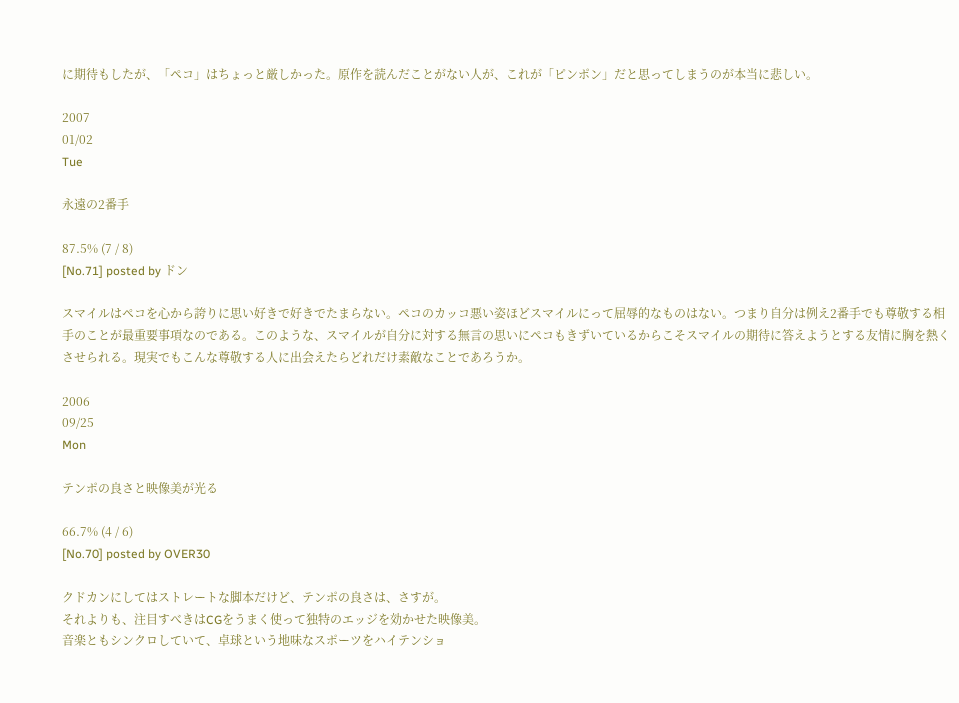に期待もしたが、「ペコ」はちょっと厳しかった。原作を読んだことがない人が、これが「ピンポン」だと思ってしまうのが本当に悲しい。

2007
01/02
Tue

永遠の2番手

87.5% (7 / 8)
[No.71] posted by ドン

スマイルはペコを心から誇りに思い好きで好きでたまらない。ペコのカッコ悪い姿ほどスマイルにって屈辱的なものはない。つまり自分は例え2番手でも尊敬する相手のことが最重要事項なのである。このような、スマイルが自分に対する無言の思いにペコもきずいているからこそスマイルの期待に答えようとする友情に胸を熱くさせられる。現実でもこんな尊敬する人に出会えたらどれだけ素敵なことであろうか。

2006
09/25
Mon

テンポの良さと映像美が光る

66.7% (4 / 6)
[No.70] posted by OVER30

クドカンにしてはストレートな脚本だけど、テンポの良さは、さすが。
それよりも、注目すべきはCGをうまく使って独特のエッジを効かせた映像美。
音楽ともシンクロしていて、卓球という地味なスポーツをハイテンショ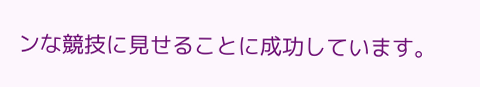ンな競技に見せることに成功しています。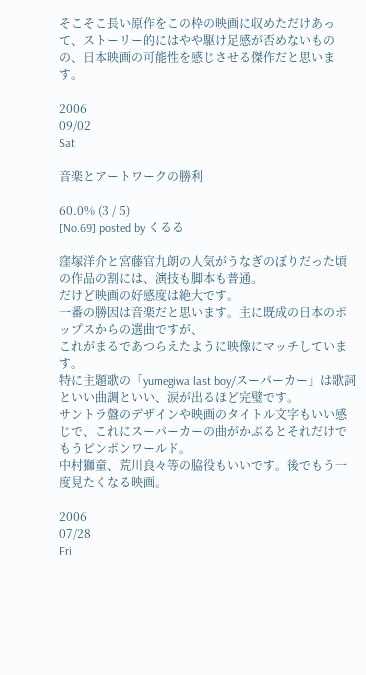そこそこ長い原作をこの枠の映画に収めただけあって、ストーリー的にはやや駆け足感が否めないものの、日本映画の可能性を感じさせる傑作だと思います。

2006
09/02
Sat

音楽とアートワークの勝利

60.0% (3 / 5)
[No.69] posted by くるる

窪塚洋介と宮藤官九朗の人気がうなぎのぼりだった頃の作品の割には、演技も脚本も普通。
だけど映画の好感度は絶大です。
一番の勝因は音楽だと思います。主に既成の日本のポップスからの選曲ですが、
これがまるであつらえたように映像にマッチしています。
特に主題歌の「yumegiwa last boy/スーパーカー」は歌詞といい曲調といい、涙が出るほど完璧です。
サントラ盤のデザインや映画のタイトル文字もいい感じで、これにスーパーカーの曲がかぶるとそれだけでもうピンポンワールド。
中村獅童、荒川良々等の脇役もいいです。後でもう一度見たくなる映画。

2006
07/28
Fri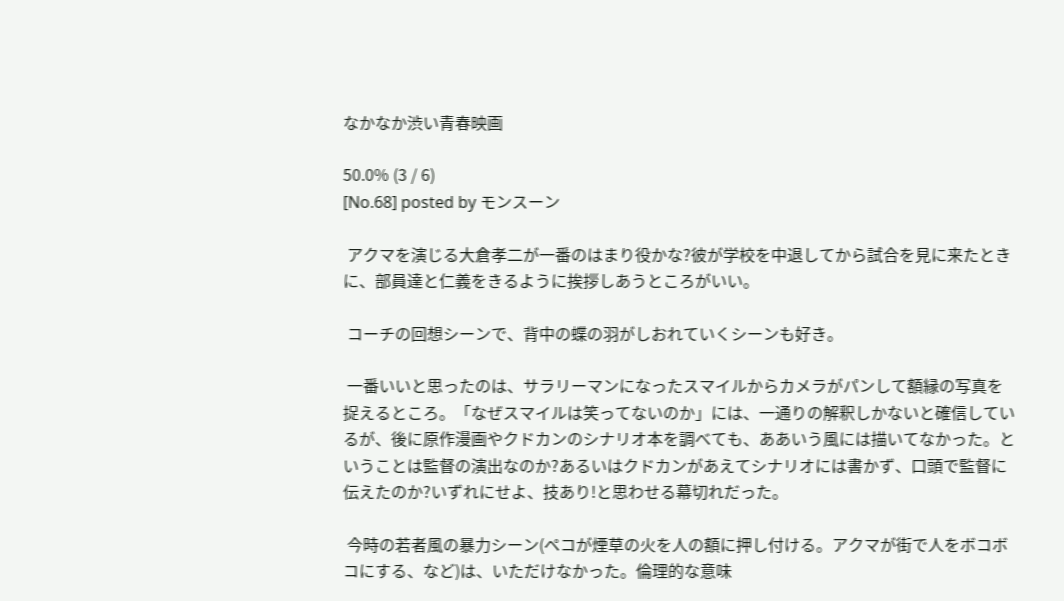なかなか渋い青春映画

50.0% (3 / 6)
[No.68] posted by モンスーン

 アクマを演じる大倉孝二が一番のはまり役かな?彼が学校を中退してから試合を見に来たときに、部員達と仁義をきるように挨拶しあうところがいい。

 コーチの回想シーンで、背中の蝶の羽がしおれていくシーンも好き。

 一番いいと思ったのは、サラリーマンになったスマイルからカメラがパンして額縁の写真を捉えるところ。「なぜスマイルは笑ってないのか」には、一通りの解釈しかないと確信しているが、後に原作漫画やクドカンのシナリオ本を調べても、ああいう風には描いてなかった。ということは監督の演出なのか?あるいはクドカンがあえてシナリオには書かず、口頭で監督に伝えたのか?いずれにせよ、技あり!と思わせる幕切れだった。

 今時の若者風の暴力シーン(ペコが煙草の火を人の額に押し付ける。アクマが街で人をボコボコにする、など)は、いただけなかった。倫理的な意味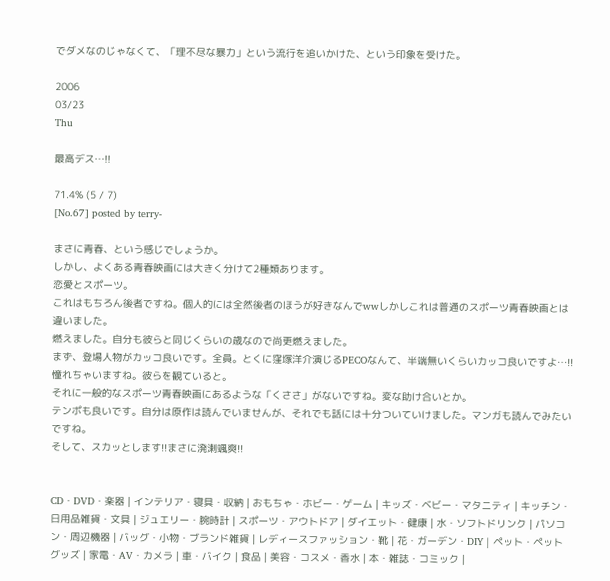でダメなのじゃなくて、「理不尽な暴力」という流行を追いかけた、という印象を受けた。

2006
03/23
Thu

最高デス…!!

71.4% (5 / 7)
[No.67] posted by terry-

まさに青春、という感じでしょうか。
しかし、よくある青春映画には大きく分けて2種類あります。
恋愛とスポーツ。
これはもちろん後者ですね。個人的には全然後者のほうが好きなんでwwしかしこれは普通のスポーツ青春映画とは違いました。
燃えました。自分も彼らと同じくらいの歳なので尚更燃えました。
まず、登場人物がカッコ良いです。全員。とくに窪塚洋介演じるPECOなんて、半端無いくらいカッコ良いですよ…!!
憧れちゃいますね。彼らを観ていると。
それに一般的なスポーツ青春映画にあるような「くささ」がないですね。変な助け合いとか。
テンポも良いです。自分は原作は読んでいませんが、それでも話には十分ついていけました。マンガも読んでみたいですね。
そして、スカッとします!!まさに溌溂颯爽!!


CD・DVD・楽器 | インテリア・寝具・収納 | おもちゃ・ホビー・ゲーム | キッズ・ベビー・マタニティ | キッチン・日用品雑貨・文具 | ジュエリー・腕時計 | スポーツ・アウトドア | ダイエット・健康 | 水・ソフトドリンク | パソコン・周辺機器 | バッグ・小物・ブランド雑貨 | レディースファッション・靴 | 花・ガーデン・DIY | ペット・ペットグッズ | 家電・AV・カメラ | 車・バイク | 食品 | 美容・コスメ・香水 | 本・雑誌・コミック |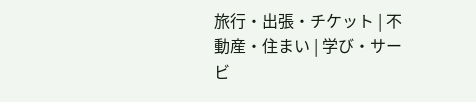旅行・出張・チケット | 不動産・住まい | 学び・サービ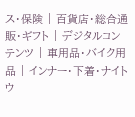ス・保険 | 百貨店・総合通販・ギフト | デジタルコンテンツ | 車用品・バイク用品 | インナー・下着・ナイトウ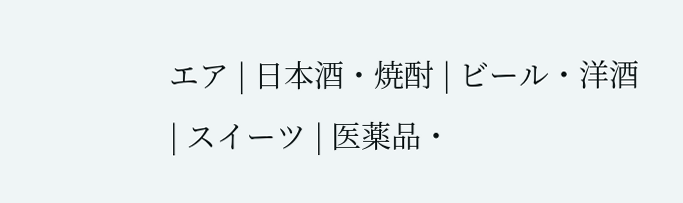エア | 日本酒・焼酎 | ビール・洋酒 | スイーツ | 医薬品・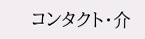コンタクト・介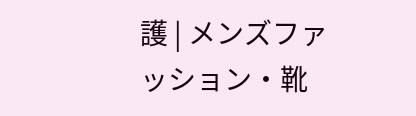護 | メンズファッション・靴